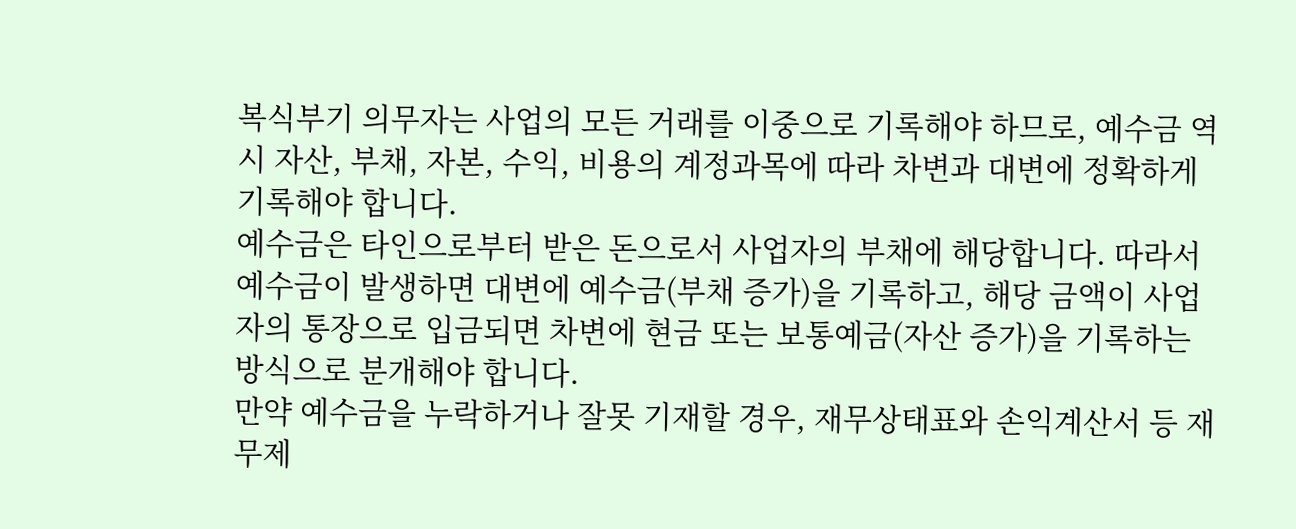복식부기 의무자는 사업의 모든 거래를 이중으로 기록해야 하므로, 예수금 역시 자산, 부채, 자본, 수익, 비용의 계정과목에 따라 차변과 대변에 정확하게 기록해야 합니다.
예수금은 타인으로부터 받은 돈으로서 사업자의 부채에 해당합니다. 따라서 예수금이 발생하면 대변에 예수금(부채 증가)을 기록하고, 해당 금액이 사업자의 통장으로 입금되면 차변에 현금 또는 보통예금(자산 증가)을 기록하는 방식으로 분개해야 합니다.
만약 예수금을 누락하거나 잘못 기재할 경우, 재무상태표와 손익계산서 등 재무제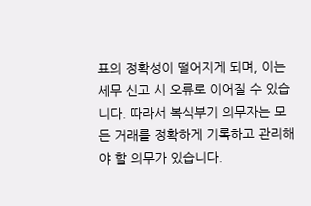표의 정확성이 떨어지게 되며, 이는 세무 신고 시 오류로 이어질 수 있습니다. 따라서 복식부기 의무자는 모든 거래를 정확하게 기록하고 관리해야 할 의무가 있습니다.